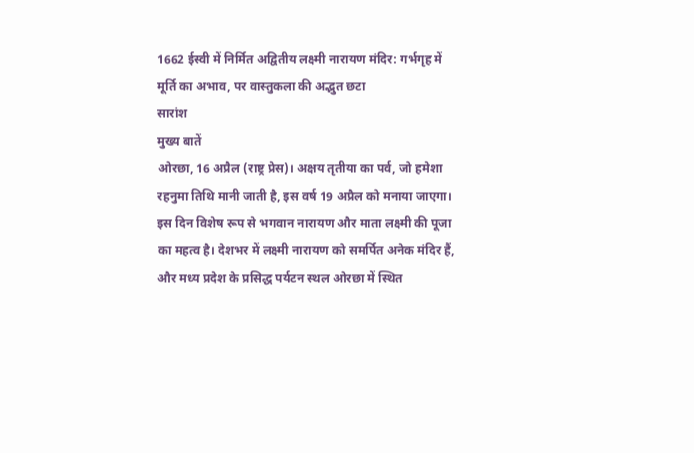1662 ईस्वी में निर्मित अद्वितीय लक्ष्मी नारायण मंदिर: गर्भगृह में मूर्ति का अभाव, पर वास्तुकला की अद्भुत छटा
सारांश
मुख्य बातें
ओरछा, 16 अप्रैल (राष्ट्र प्रेस)। अक्षय तृतीया का पर्व, जो हमेशा रहनुमा तिथि मानी जाती है, इस वर्ष 19 अप्रैल को मनाया जाएगा। इस दिन विशेष रूप से भगवान नारायण और माता लक्ष्मी की पूजा का महत्व है। देशभर में लक्ष्मी नारायण को समर्पित अनेक मंदिर हैं, और मध्य प्रदेश के प्रसिद्ध पर्यटन स्थल ओरछा में स्थित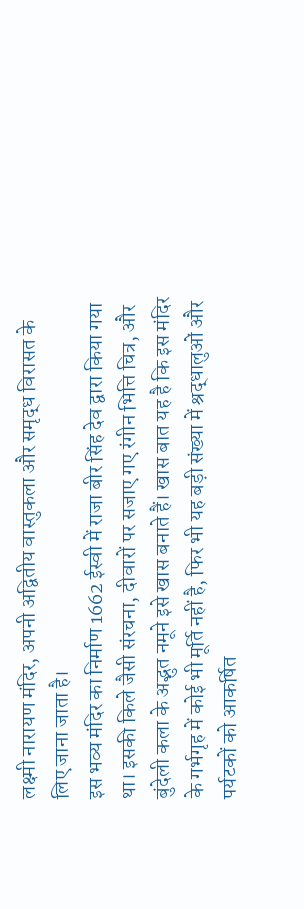लक्ष्मी नारायण मंदिर, अपनी अद्वितीय वास्तुकला और समृद्ध विरासत के लिए जाना जाता है।
इस भव्य मंदिर का निर्माण 1662 ईस्वी में राजा बीर सिंह देव द्वारा किया गया था। इसकी किले जैसी संरचना, दीवारों पर सजाए गए रंगीन भित्ति चित्र, और बुंदेली कला के अद्भुत नमूने इसे खास बनाते हैं। खास बात यह है कि इस मंदिर के गर्भगृह में कोई भी मूर्ति नहीं है, फिर भी यह बड़ी संख्या में श्रद्धालुओं और पर्यटकों को आकर्षित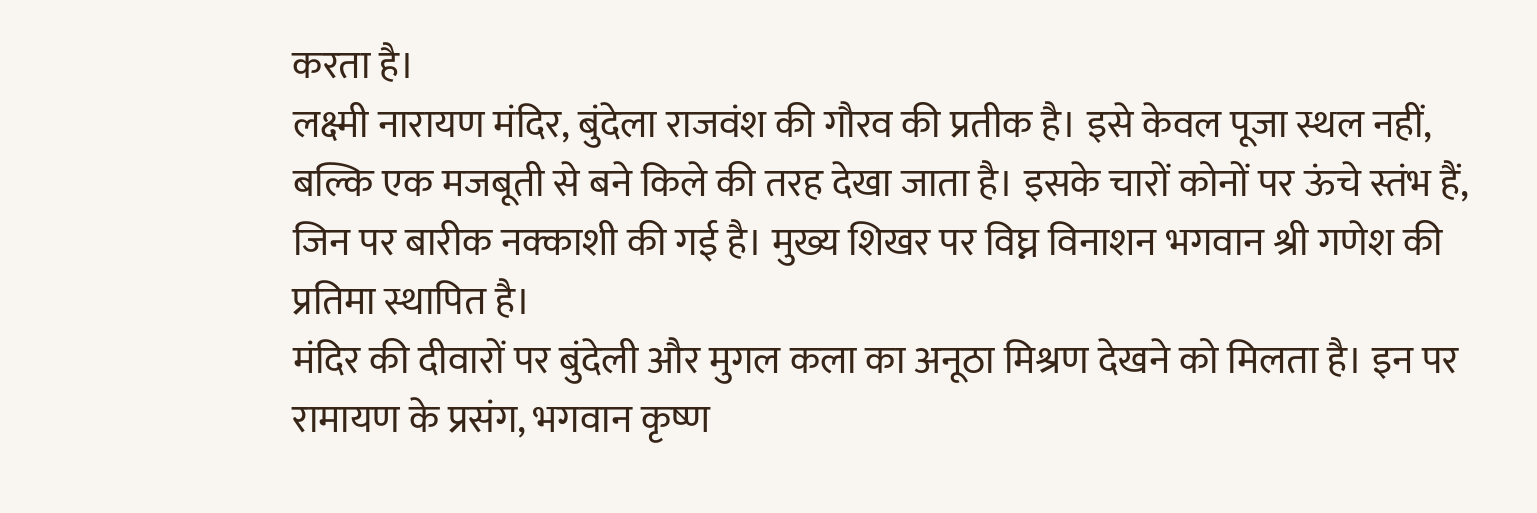करता है।
लक्ष्मी नारायण मंदिर, बुंदेला राजवंश की गौरव की प्रतीक है। इसे केवल पूजा स्थल नहीं, बल्कि एक मजबूती से बने किले की तरह देखा जाता है। इसके चारों कोनों पर ऊंचे स्तंभ हैं, जिन पर बारीक नक्काशी की गई है। मुख्य शिखर पर विघ्न विनाशन भगवान श्री गणेश की प्रतिमा स्थापित है।
मंदिर की दीवारों पर बुंदेली और मुगल कला का अनूठा मिश्रण देखने को मिलता है। इन पर रामायण के प्रसंग, भगवान कृष्ण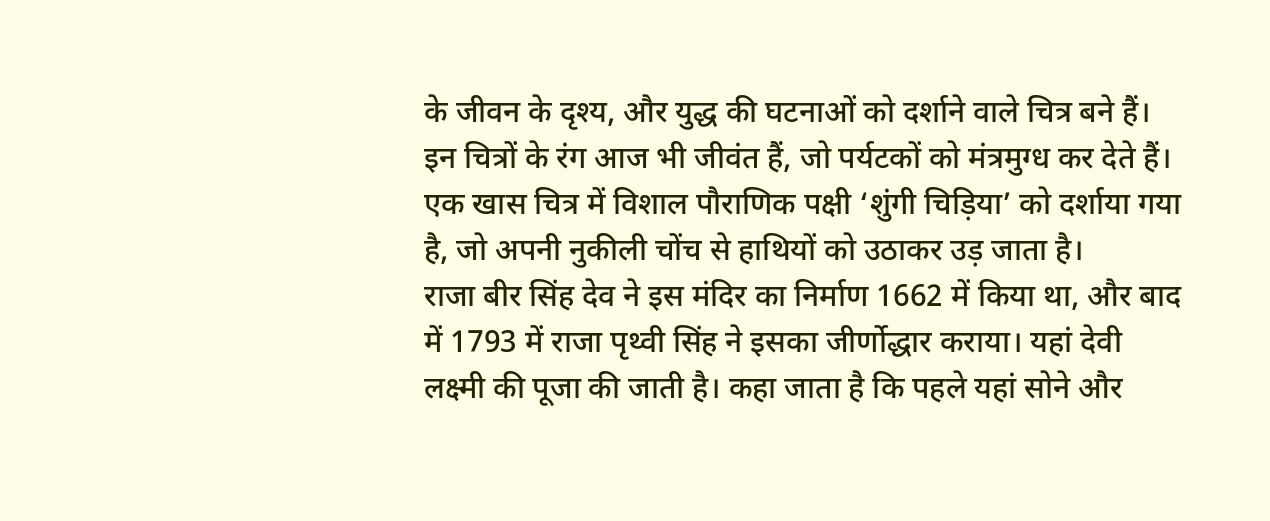के जीवन के दृश्य, और युद्ध की घटनाओं को दर्शाने वाले चित्र बने हैं। इन चित्रों के रंग आज भी जीवंत हैं, जो पर्यटकों को मंत्रमुग्ध कर देते हैं। एक खास चित्र में विशाल पौराणिक पक्षी ‘शुंगी चिड़िया’ को दर्शाया गया है, जो अपनी नुकीली चोंच से हाथियों को उठाकर उड़ जाता है।
राजा बीर सिंह देव ने इस मंदिर का निर्माण 1662 में किया था, और बाद में 1793 में राजा पृथ्वी सिंह ने इसका जीर्णोद्धार कराया। यहां देवी लक्ष्मी की पूजा की जाती है। कहा जाता है कि पहले यहां सोने और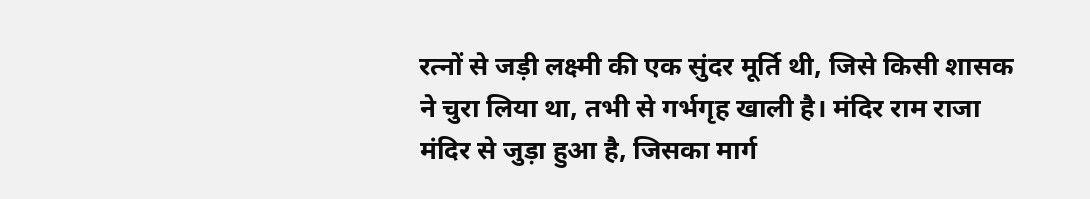रत्नों से जड़ी लक्ष्मी की एक सुंदर मूर्ति थी, जिसे किसी शासक ने चुरा लिया था, तभी से गर्भगृह खाली है। मंदिर राम राजा मंदिर से जुड़ा हुआ है, जिसका मार्ग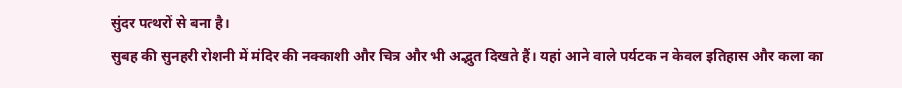सुंदर पत्थरों से बना है।
सुबह की सुनहरी रोशनी में मंदिर की नक्काशी और चित्र और भी अद्भुत दिखते हैं। यहां आने वाले पर्यटक न केवल इतिहास और कला का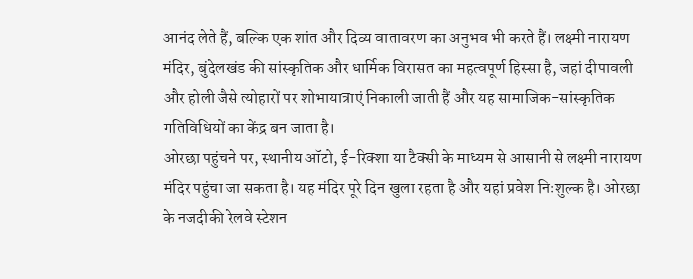आनंद लेते हैं, बल्कि एक शांत और दिव्य वातावरण का अनुभव भी करते हैं। लक्ष्मी नारायण मंदिर, बुंदेलखंड की सांस्कृतिक और धार्मिक विरासत का महत्वपूर्ण हिस्सा है, जहां दीपावली और होली जैसे त्योहारों पर शोभायात्राएं निकाली जाती हैं और यह सामाजिक-सांस्कृतिक गतिविधियों का केंद्र बन जाता है।
ओरछा पहुंचने पर, स्थानीय ऑटो, ई-रिक्शा या टैक्सी के माध्यम से आसानी से लक्ष्मी नारायण मंदिर पहुंचा जा सकता है। यह मंदिर पूरे दिन खुला रहता है और यहां प्रवेश निःशुल्क है। ओरछा के नजदीकी रेलवे स्टेशन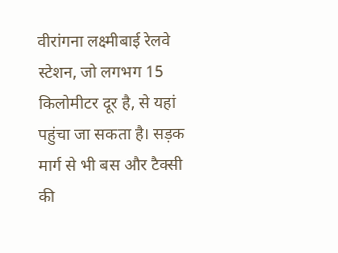वीरांगना लक्ष्मीबाई रेलवे स्टेशन, जो लगभग 15 किलोमीटर दूर है, से यहां पहुंचा जा सकता है। सड़क मार्ग से भी बस और टैक्सी की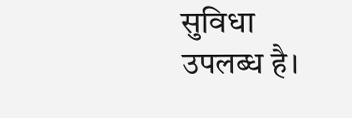सुविधा उपलब्ध है।